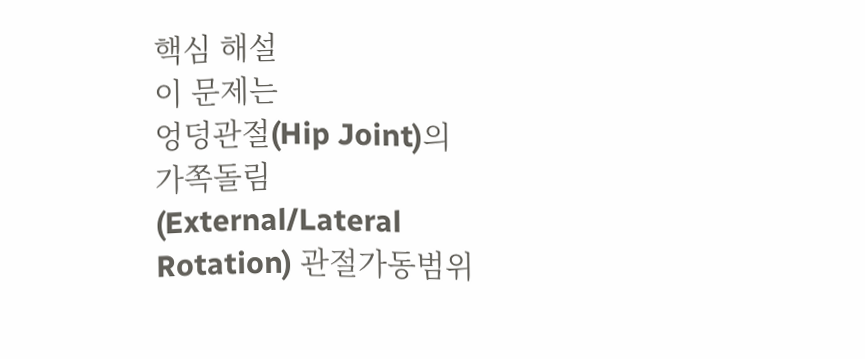핵심 해설
이 문제는
엉덩관절(Hip Joint)의
가쪽돌림(External/Lateral Rotation) 관절가동범위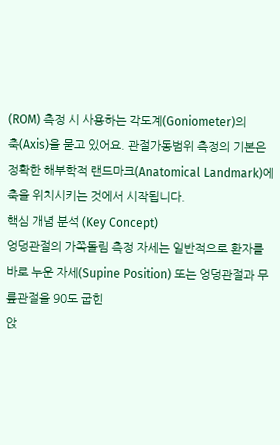(ROM) 측정 시 사용하는 각도계(Goniometer)의
축(Axis)을 묻고 있어요. 관절가동범위 측정의 기본은
정확한 해부학적 랜드마크(Anatomical Landmark)에 축을 위치시키는 것에서 시작됩니다.
핵심 개념 분석 (Key Concept)
엉덩관절의 가쪽돌림 측정 자세는 일반적으로 환자를
바로 누운 자세(Supine Position) 또는 엉덩관절과 무릎관절을 90도 굽힌
앉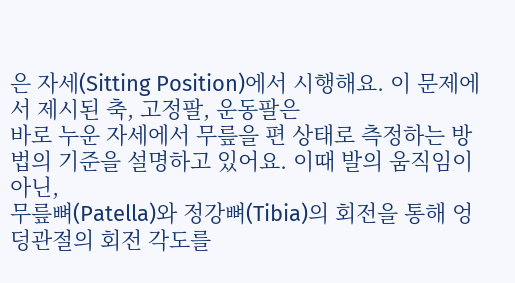은 자세(Sitting Position)에서 시행해요. 이 문제에서 제시된 축, 고정팔, 운동팔은
바로 누운 자세에서 무릎을 편 상태로 측정하는 방법의 기준을 설명하고 있어요. 이때 발의 움직임이 아닌,
무릎뼈(Patella)와 정강뼈(Tibia)의 회전을 통해 엉덩관절의 회전 각도를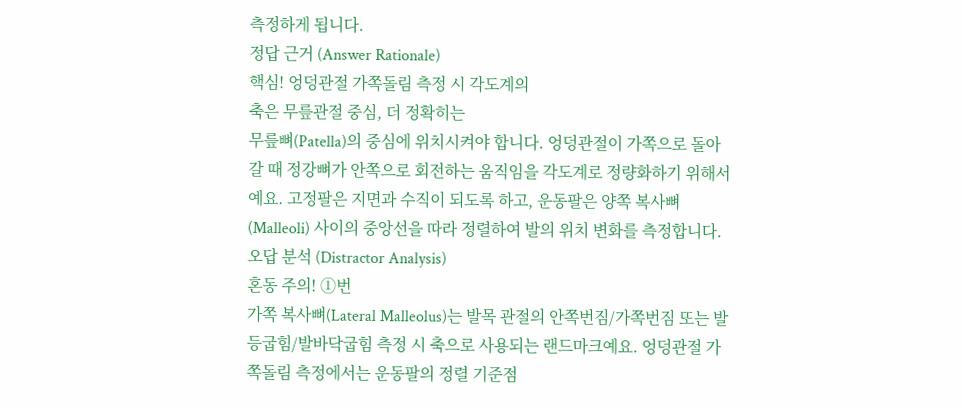측정하게 됩니다.
정답 근거 (Answer Rationale)
핵심! 엉덩관절 가쪽돌림 측정 시 각도계의
축은 무릎관절 중심, 더 정확히는
무릎뼈(Patella)의 중심에 위치시켜야 합니다. 엉덩관절이 가쪽으로 돌아갈 때 정강뼈가 안쪽으로 회전하는 움직임을 각도계로 정량화하기 위해서예요. 고정팔은 지면과 수직이 되도록 하고, 운동팔은 양쪽 복사뼈(Malleoli) 사이의 중앙선을 따라 정렬하여 발의 위치 변화를 측정합니다.
오답 분석 (Distractor Analysis)
혼동 주의! ①번
가쪽 복사뼈(Lateral Malleolus)는 발목 관절의 안쪽번짐/가쪽번짐 또는 발등굽힘/발바닥굽힘 측정 시 축으로 사용되는 랜드마크예요. 엉덩관절 가쪽돌림 측정에서는 운동팔의 정렬 기준점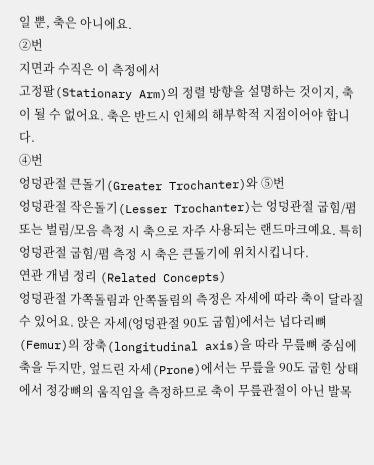일 뿐, 축은 아니에요.
②번
지면과 수직은 이 측정에서
고정팔(Stationary Arm)의 정렬 방향을 설명하는 것이지, 축이 될 수 없어요. 축은 반드시 인체의 해부학적 지점이어야 합니다.
④번
엉덩관절 큰돌기(Greater Trochanter)와 ⑤번
엉덩관절 작은돌기(Lesser Trochanter)는 엉덩관절 굽힘/폄 또는 벌림/모음 측정 시 축으로 자주 사용되는 랜드마크예요. 특히 엉덩관절 굽힘/폄 측정 시 축은 큰돌기에 위치시킵니다.
연관 개념 정리 (Related Concepts)
엉덩관절 가쪽돌림과 안쪽돌림의 측정은 자세에 따라 축이 달라질 수 있어요. 앉은 자세(엉덩관절 90도 굽힘)에서는 넙다리뼈(Femur)의 장축(longitudinal axis)을 따라 무릎뼈 중심에 축을 두지만, 엎드린 자세(Prone)에서는 무릎을 90도 굽힌 상태에서 정강뼈의 움직임을 측정하므로 축이 무릎관절이 아닌 발목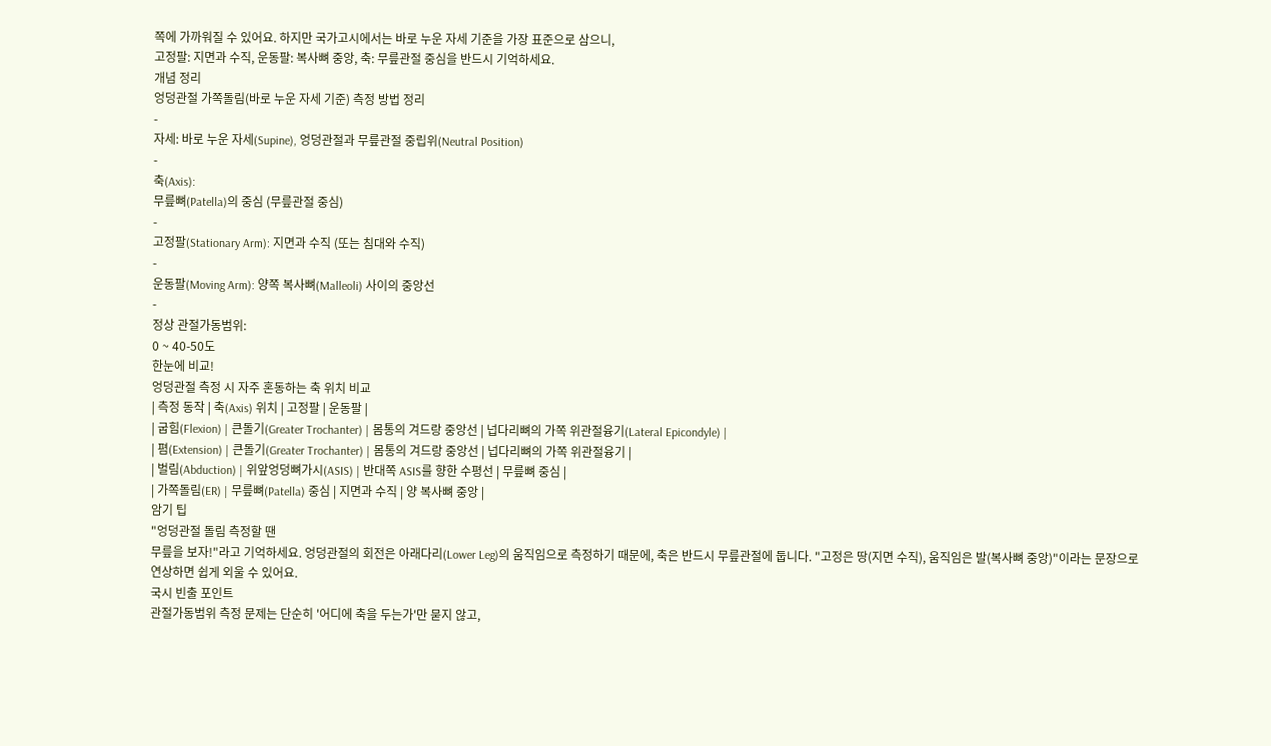쪽에 가까워질 수 있어요. 하지만 국가고시에서는 바로 누운 자세 기준을 가장 표준으로 삼으니,
고정팔: 지면과 수직, 운동팔: 복사뼈 중앙, 축: 무릎관절 중심을 반드시 기억하세요.
개념 정리
엉덩관절 가쪽돌림(바로 누운 자세 기준) 측정 방법 정리
-
자세: 바로 누운 자세(Supine), 엉덩관절과 무릎관절 중립위(Neutral Position)
-
축(Axis):
무릎뼈(Patella)의 중심 (무릎관절 중심)
-
고정팔(Stationary Arm): 지면과 수직 (또는 침대와 수직)
-
운동팔(Moving Arm): 양쪽 복사뼈(Malleoli) 사이의 중앙선
-
정상 관절가동범위:
0 ~ 40-50도
한눈에 비교!
엉덩관절 측정 시 자주 혼동하는 축 위치 비교
| 측정 동작 | 축(Axis) 위치 | 고정팔 | 운동팔 |
| 굽힘(Flexion) | 큰돌기(Greater Trochanter) | 몸통의 겨드랑 중앙선 | 넙다리뼈의 가쪽 위관절융기(Lateral Epicondyle) |
| 폄(Extension) | 큰돌기(Greater Trochanter) | 몸통의 겨드랑 중앙선 | 넙다리뼈의 가쪽 위관절융기 |
| 벌림(Abduction) | 위앞엉덩뼈가시(ASIS) | 반대쪽 ASIS를 향한 수평선 | 무릎뼈 중심 |
| 가쪽돌림(ER) | 무릎뼈(Patella) 중심 | 지면과 수직 | 양 복사뼈 중앙 |
암기 팁
"엉덩관절 돌림 측정할 땐
무릎을 보자!"라고 기억하세요. 엉덩관절의 회전은 아래다리(Lower Leg)의 움직임으로 측정하기 때문에, 축은 반드시 무릎관절에 둡니다. "고정은 땅(지면 수직), 움직임은 발(복사뼈 중앙)"이라는 문장으로 연상하면 쉽게 외울 수 있어요.
국시 빈출 포인트
관절가동범위 측정 문제는 단순히 '어디에 축을 두는가'만 묻지 않고,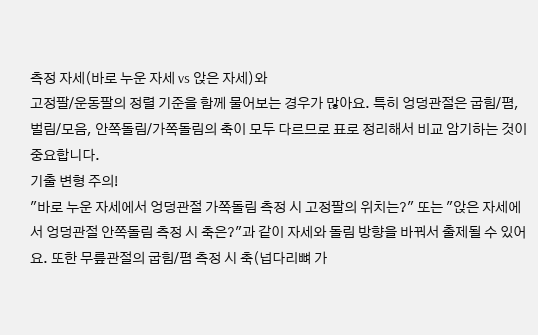측정 자세(바로 누운 자세 vs 앉은 자세)와
고정팔/운동팔의 정렬 기준을 함께 물어보는 경우가 많아요. 특히 엉덩관절은 굽힘/폄, 벌림/모음, 안쪽돌림/가쪽돌림의 축이 모두 다르므로 표로 정리해서 비교 암기하는 것이 중요합니다.
기출 변형 주의!
"바로 누운 자세에서 엉덩관절 가쪽돌림 측정 시 고정팔의 위치는?" 또는 "앉은 자세에서 엉덩관절 안쪽돌림 측정 시 축은?"과 같이 자세와 돌림 방향을 바꿔서 출제될 수 있어요. 또한 무릎관절의 굽힘/폄 측정 시 축(넙다리뼈 가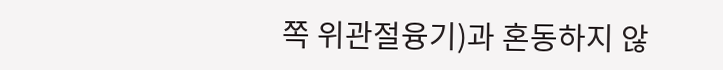쪽 위관절융기)과 혼동하지 않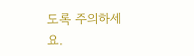도록 주의하세요.